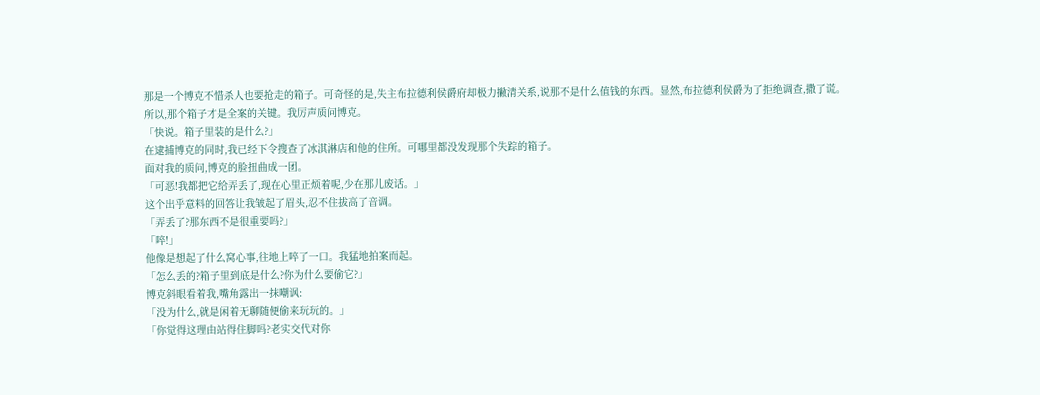那是一个博克不惜杀人也要抢走的箱子。可奇怪的是,失主布拉德利侯爵府却极力撇清关系,说那不是什么值钱的东西。显然,布拉德利侯爵为了拒绝调查,撒了谎。
所以,那个箱子才是全案的关键。我厉声质问博克。
「快说。箱子里装的是什么?」
在逮捕博克的同时,我已经下令搜查了冰淇淋店和他的住所。可哪里都没发现那个失踪的箱子。
面对我的质问,博克的脸扭曲成一团。
「可恶!我都把它给弄丢了,现在心里正烦着呢,少在那儿废话。」
这个出乎意料的回答让我皱起了眉头,忍不住拔高了音调。
「弄丢了?那东西不是很重要吗?」
「啐!」
他像是想起了什么窝心事,往地上啐了一口。我猛地拍案而起。
「怎么丢的?箱子里到底是什么?你为什么要偷它?」
博克斜眼看着我,嘴角露出一抹嘲讽:
「没为什么,就是闲着无聊随便偷来玩玩的。」
「你觉得这理由站得住脚吗?老实交代对你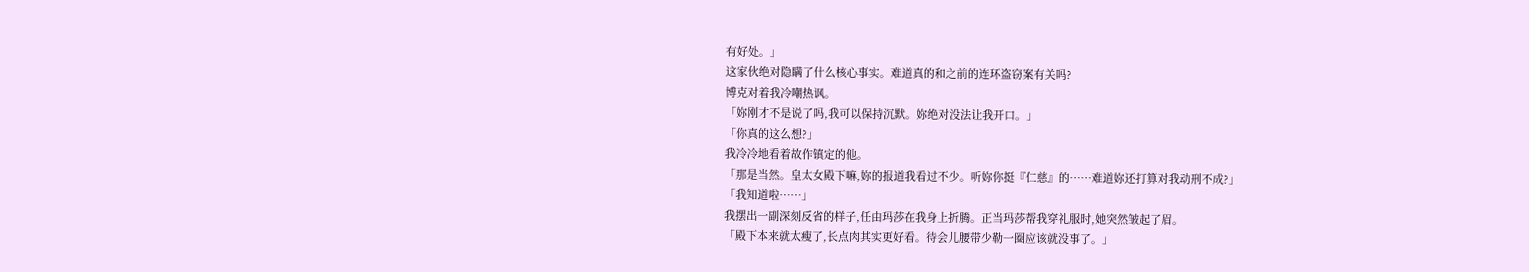有好处。」
这家伙绝对隐瞒了什么核心事实。难道真的和之前的连环盗窃案有关吗?
博克对着我冷嘲热讽。
「妳刚才不是说了吗,我可以保持沉默。妳绝对没法让我开口。」
「你真的这么想?」
我冷冷地看着故作镇定的他。
「那是当然。皇太女殿下嘛,妳的报道我看过不少。听妳你挺『仁慈』的……难道妳还打算对我动刑不成?」
「我知道啦……」
我摆出一副深刻反省的样子,任由玛莎在我身上折腾。正当玛莎帮我穿礼服时,她突然皱起了眉。
「殿下本来就太瘦了,长点肉其实更好看。待会儿腰带少勒一圈应该就没事了。」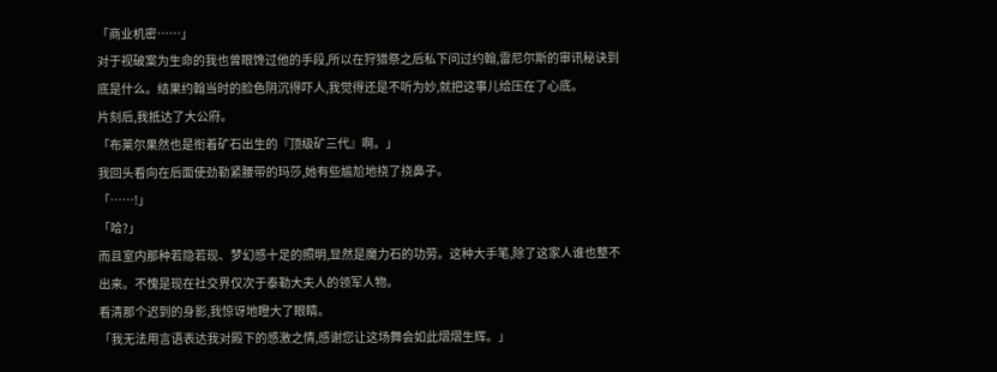「商业机密……」
对于视破案为生命的我也曾眼馋过他的手段,所以在狩猎祭之后私下问过约翰,雷尼尔斯的审讯秘诀到底是什么。结果约翰当时的脸色阴沉得吓人,我觉得还是不听为妙,就把这事儿给压在了心底。
片刻后,我抵达了大公府。
「布莱尔果然也是衔着矿石出生的『顶级矿三代』啊。」
我回头看向在后面使劲勒紧腰带的玛莎,她有些尴尬地挠了挠鼻子。
「……!」
「哈?」
而且室内那种若隐若现、梦幻感十足的照明,显然是魔力石的功劳。这种大手笔,除了这家人谁也整不出来。不愧是现在社交界仅次于泰勒大夫人的领军人物。
看清那个迟到的身影,我惊讶地瞪大了眼睛。
「我无法用言语表达我对殿下的感激之情,感谢您让这场舞会如此熠熠生辉。」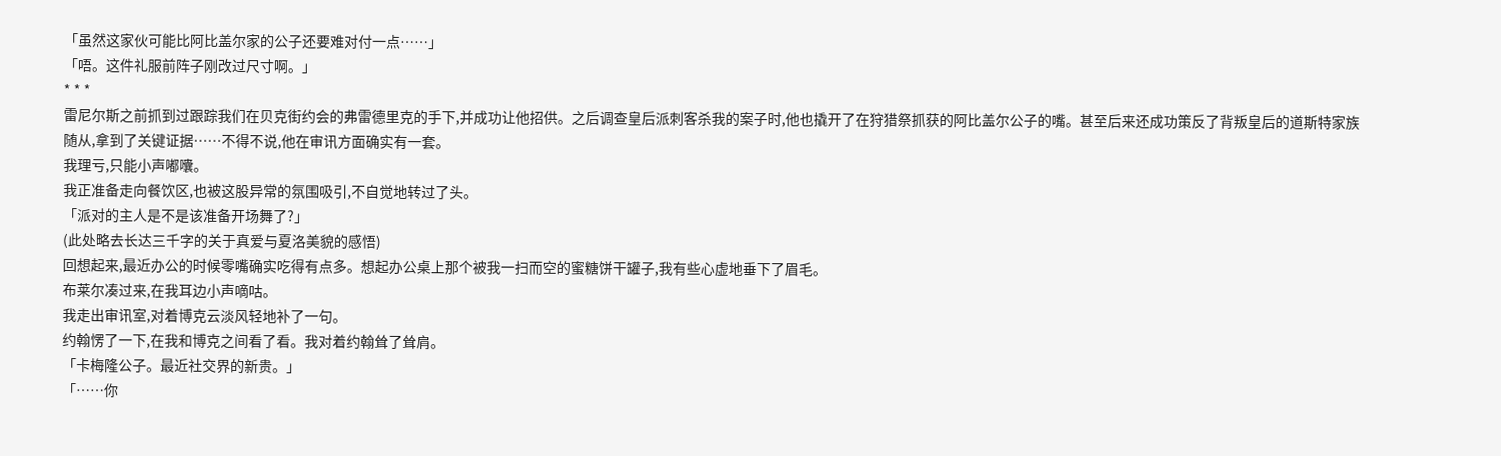「虽然这家伙可能比阿比盖尔家的公子还要难对付一点……」
「唔。这件礼服前阵子刚改过尺寸啊。」
* * *
雷尼尔斯之前抓到过跟踪我们在贝克街约会的弗雷德里克的手下,并成功让他招供。之后调查皇后派刺客杀我的案子时,他也撬开了在狩猎祭抓获的阿比盖尔公子的嘴。甚至后来还成功策反了背叛皇后的道斯特家族随从,拿到了关键证据……不得不说,他在审讯方面确实有一套。
我理亏,只能小声嘟囔。
我正准备走向餐饮区,也被这股异常的氛围吸引,不自觉地转过了头。
「派对的主人是不是该准备开场舞了?」
(此处略去长达三千字的关于真爱与夏洛美貌的感悟)
回想起来,最近办公的时候零嘴确实吃得有点多。想起办公桌上那个被我一扫而空的蜜糖饼干罐子,我有些心虚地垂下了眉毛。
布莱尔凑过来,在我耳边小声嘀咕。
我走出审讯室,对着博克云淡风轻地补了一句。
约翰愣了一下,在我和博克之间看了看。我对着约翰耸了耸肩。
「卡梅隆公子。最近社交界的新贵。」
「……你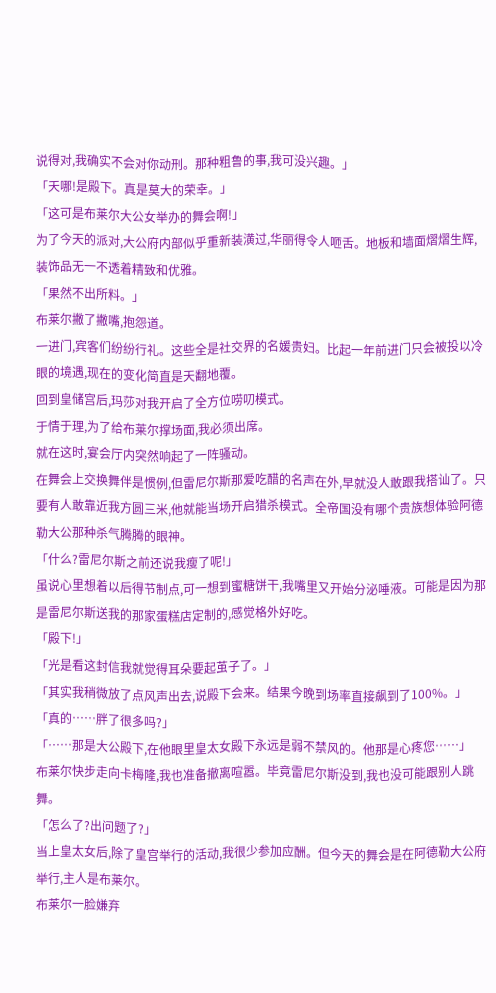说得对,我确实不会对你动刑。那种粗鲁的事,我可没兴趣。」
「天哪!是殿下。真是莫大的荣幸。」
「这可是布莱尔大公女举办的舞会啊!」
为了今天的派对,大公府内部似乎重新装潢过,华丽得令人咂舌。地板和墙面熠熠生辉,装饰品无一不透着精致和优雅。
「果然不出所料。」
布莱尔撇了撇嘴,抱怨道。
一进门,宾客们纷纷行礼。这些全是社交界的名媛贵妇。比起一年前进门只会被投以冷眼的境遇,现在的变化简直是天翻地覆。
回到皇储宫后,玛莎对我开启了全方位唠叨模式。
于情于理,为了给布莱尔撑场面,我必须出席。
就在这时,宴会厅内突然响起了一阵骚动。
在舞会上交换舞伴是惯例,但雷尼尔斯那爱吃醋的名声在外,早就没人敢跟我搭讪了。只要有人敢靠近我方圆三米,他就能当场开启猎杀模式。全帝国没有哪个贵族想体验阿德勒大公那种杀气腾腾的眼神。
「什么?雷尼尔斯之前还说我瘦了呢!」
虽说心里想着以后得节制点,可一想到蜜糖饼干,我嘴里又开始分泌唾液。可能是因为那是雷尼尔斯送我的那家蛋糕店定制的,感觉格外好吃。
「殿下!」
「光是看这封信我就觉得耳朵要起茧子了。」
「其实我稍微放了点风声出去,说殿下会来。结果今晚到场率直接飙到了100%。」
「真的……胖了很多吗?」
「……那是大公殿下,在他眼里皇太女殿下永远是弱不禁风的。他那是心疼您……」
布莱尔快步走向卡梅隆,我也准备撤离喧嚣。毕竟雷尼尔斯没到,我也没可能跟别人跳舞。
「怎么了?出问题了?」
当上皇太女后,除了皇宫举行的活动,我很少参加应酬。但今天的舞会是在阿德勒大公府举行,主人是布莱尔。
布莱尔一脸嫌弃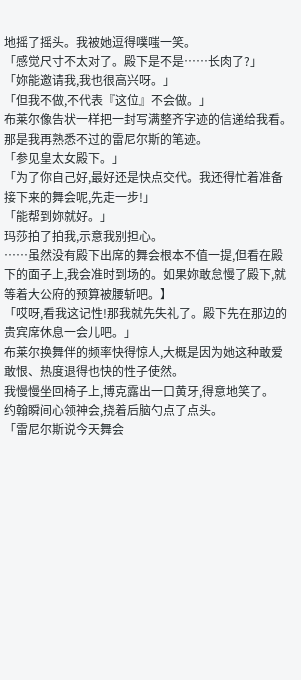地摇了摇头。我被她逗得噗嗤一笑。
「感觉尺寸不太对了。殿下是不是……长肉了?」
「妳能邀请我,我也很高兴呀。」
「但我不做,不代表『这位』不会做。」
布莱尔像告状一样把一封写满整齐字迹的信递给我看。那是我再熟悉不过的雷尼尔斯的笔迹。
「参见皇太女殿下。」
「为了你自己好,最好还是快点交代。我还得忙着准备接下来的舞会呢,先走一步!」
「能帮到妳就好。」
玛莎拍了拍我,示意我别担心。
……虽然没有殿下出席的舞会根本不值一提,但看在殿下的面子上,我会准时到场的。如果妳敢怠慢了殿下,就等着大公府的预算被腰斩吧。】
「哎呀,看我这记性!那我就先失礼了。殿下先在那边的贵宾席休息一会儿吧。」
布莱尔换舞伴的频率快得惊人,大概是因为她这种敢爱敢恨、热度退得也快的性子使然。
我慢慢坐回椅子上,博克露出一口黄牙,得意地笑了。
约翰瞬间心领神会,挠着后脑勺点了点头。
「雷尼尔斯说今天舞会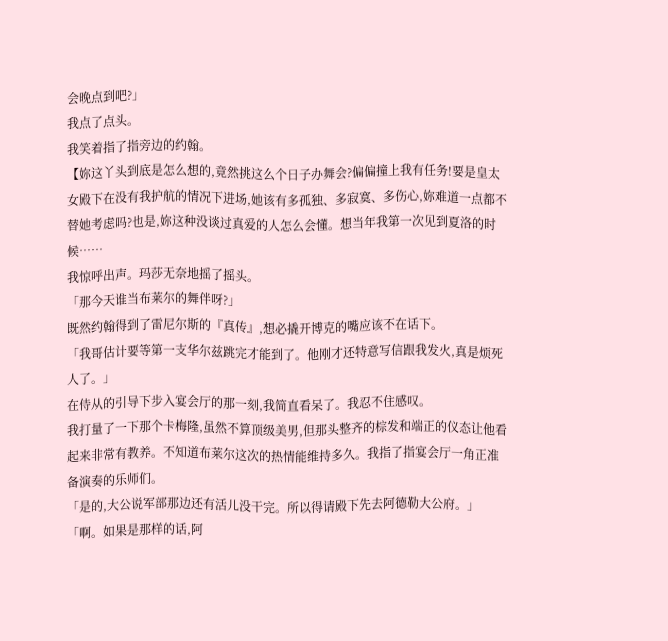会晚点到吧?」
我点了点头。
我笑着指了指旁边的约翰。
【妳这丫头到底是怎么想的,竟然挑这么个日子办舞会?偏偏撞上我有任务!要是皇太女殿下在没有我护航的情况下进场,她该有多孤独、多寂寞、多伤心,妳难道一点都不替她考虑吗?也是,妳这种没谈过真爱的人怎么会懂。想当年我第一次见到夏洛的时候……
我惊呼出声。玛莎无奈地摇了摇头。
「那今天谁当布莱尔的舞伴呀?」
既然约翰得到了雷尼尔斯的『真传』,想必撬开博克的嘴应该不在话下。
「我哥估计要等第一支华尔兹跳完才能到了。他刚才还特意写信跟我发火,真是烦死人了。」
在侍从的引导下步入宴会厅的那一刻,我简直看呆了。我忍不住感叹。
我打量了一下那个卡梅隆,虽然不算顶级美男,但那头整齐的棕发和端正的仪态让他看起来非常有教养。不知道布莱尔这次的热情能维持多久。我指了指宴会厅一角正准备演奏的乐师们。
「是的,大公说军部那边还有活儿没干完。所以得请殿下先去阿德勒大公府。」
「啊。如果是那样的话,阿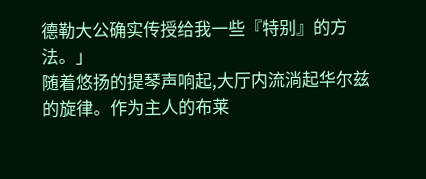德勒大公确实传授给我一些『特别』的方法。」
随着悠扬的提琴声响起,大厅内流淌起华尔兹的旋律。作为主人的布莱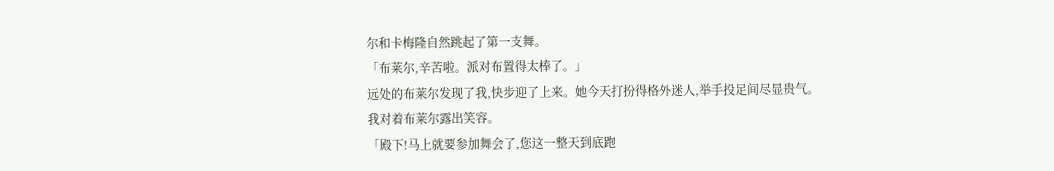尔和卡梅隆自然跳起了第一支舞。
「布莱尔,辛苦啦。派对布置得太棒了。」
远处的布莱尔发现了我,快步迎了上来。她今天打扮得格外迷人,举手投足间尽显贵气。
我对着布莱尔露出笑容。
「殿下!马上就要参加舞会了,您这一整天到底跑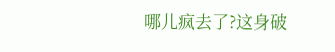哪儿疯去了?这身破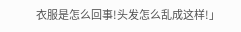衣服是怎么回事!头发怎么乱成这样!」